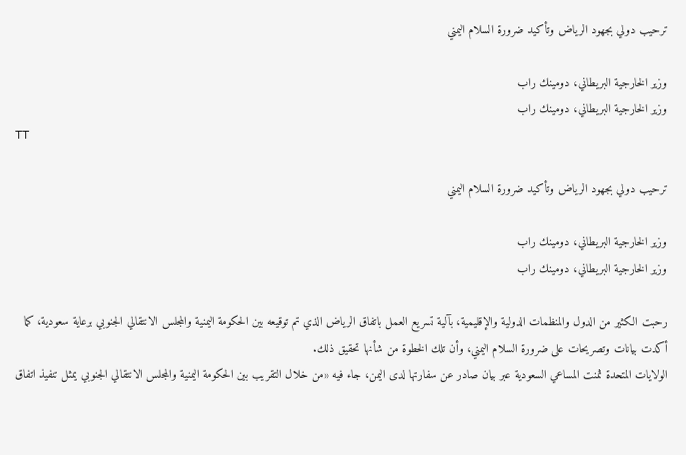ترحيب دولي بجهود الرياض وتأكيد ضرورة السلام اليمني

وزير الخارجية البريطاني، دومينك راب
وزير الخارجية البريطاني، دومينك راب
TT

ترحيب دولي بجهود الرياض وتأكيد ضرورة السلام اليمني

وزير الخارجية البريطاني، دومينك راب
وزير الخارجية البريطاني، دومينك راب

رحبت الكثير من الدول والمنظمات الدولية والإقليمية، بآلية تسريع العمل باتفاق الرياض الذي تم توقيعه بين الحكومة اليمنية والمجلس الانتقالي الجنوبي برعاية سعودية، كما أكدت بيانات وتصريحات على ضرورة السلام اليمني، وأن تلك الخطوة من شأنها تحقيق ذلك.
الولايات المتحدة ثمنت المساعي السعودية عبر بيان صادر عن سفارتها لدى اليمن، جاء فيه «من خلال التقريب بين الحكومة اليمنية والمجلس الانتقالي الجنوبي يمثل تنفيذ اتفاق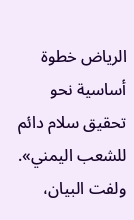الرياض خطوة أساسية نحو تحقيق سلام دائم للشعب اليمني».
ولفت البيان،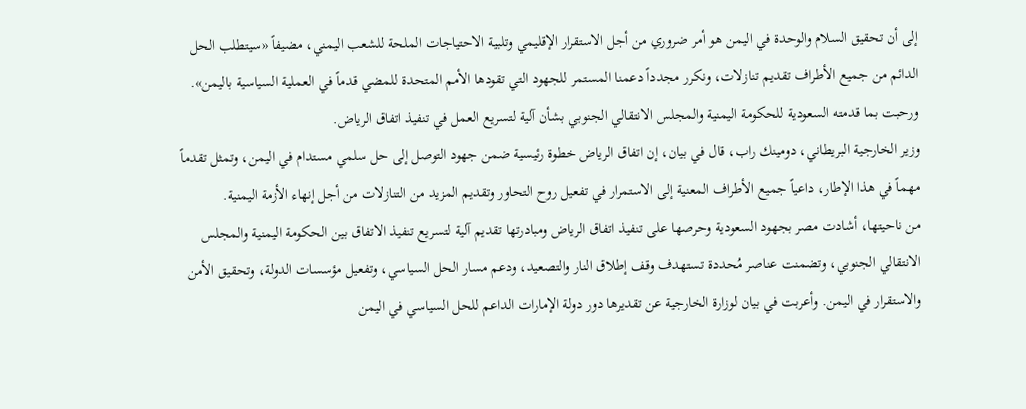إلى أن تحقيق السلام والوحدة في اليمن هو أمر ضروري من أجل الاستقرار الإقليمي وتلبية الاحتياجات الملحة للشعب اليمني، مضيفاً «سيتطلب الحل الدائم من جميع الأطراف تقديم تنازلات، ونكرر مجدداً دعمنا المستمر للجهود التي تقودها الأمم المتحدة للمضي قدماً في العملية السياسية باليمن».
ورحبت بما قدمته السعودية للحكومة اليمنية والمجلس الانتقالي الجنوبي بشأن آلية لتسريع العمل في تنفيذ اتفاق الرياض.
وزير الخارجية البريطاني، دومينك راب، قال في بيان، إن اتفاق الرياض خطوة رئيسية ضمن جهود التوصل إلى حل سلمي مستدام في اليمن، وتمثل تقدماً مهماً في هذا الإطار، داعياً جميع الأطراف المعنية إلى الاستمرار في تفعيل روح التحاور وتقديم المزيد من التنازلات من أجل إنهاء الأزمة اليمنية.
من ناحيتها، أشادت مصر بجهود السعودية وحرصها على تنفيذ اتفاق الرياض ومبادرتها تقديم آلية لتسريع تنفيذ الاتفاق بين الحكومة اليمنية والمجلس الانتقالي الجنوبي، وتضمنت عناصر مُحددة تستهدف وقف إطلاق النار والتصعيد، ودعم مسار الحل السياسي، وتفعيل مؤسسات الدولة، وتحقيق الأمن والاستقرار في اليمن. وأعربت في بيان لوزارة الخارجية عن تقديرها دور دولة الإمارات الداعم للحل السياسي في اليمن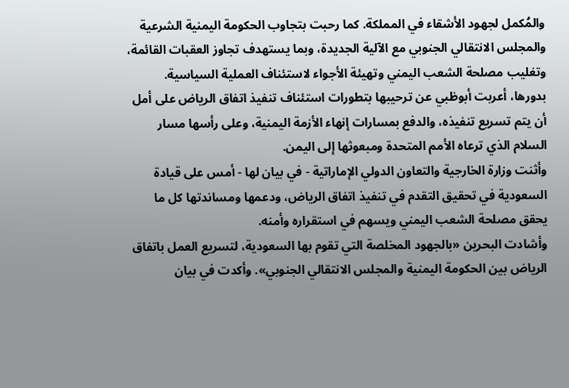والمُكمل لجهود الأشقاء في المملكة. كما رحبت بتجاوب الحكومة اليمنية الشرعية والمجلس الانتقالي الجنوبي مع الآلية الجديدة، وبما يستهدف تجاوز العقبات القائمة، وتغليب مصلحة الشعب اليمني وتهيئة الأجواء لاستئناف العملية السياسية.
بدورها، أعربت أبوظبي عن ترحيبها بتطورات استئناف تنفيذ اتفاق الرياض على أمل أن يتم تسريع تنفيذه، والدفع بمسارات إنهاء الأزمة اليمنية، وعلى رأسها مسار السلام الذي ترعاه الأمم المتحدة ومبعوثها إلى اليمن.
وأثنت وزارة الخارجية والتعاون الدولي الإماراتية - في بيان لها - أمس على قيادة السعودية في تحقيق التقدم في تنفيذ اتفاق الرياض، ودعمها ومساندتها كل ما يحقق مصلحة الشعب اليمني ويسهم في استقراره وأمنه.
وأشادت البحرين «بالجهود المخلصة التي تقوم بها السعودية، لتسريع العمل باتفاق الرياض بين الحكومة اليمنية والمجلس الانتقالي الجنوبي». وأكدت في بيان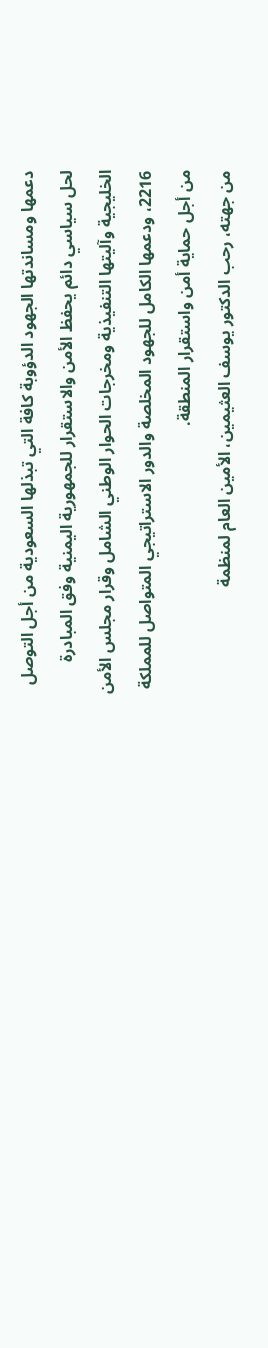دعمها ومساندتها الجهود الدؤوبة كافة التي تبذلها السعودية من أجل التوصل لحل سياسي دائم يحفظ الأمن والاستقرار للجمهورية اليمنية وفق المبادرة الخليجية وآليتها التنفيذية ومخرجات الحوار الوطني الشامل وقرار مجلس الأمن 2216، ودعمها الكامل للجهود المخلصة والدور الاستراتيجي المتواصل للمملكة من أجل حماية أمن واستقرار المنطقة.
من جهته، رحب الدكتور يوسف العثيمين، الأمين العام لمنظمة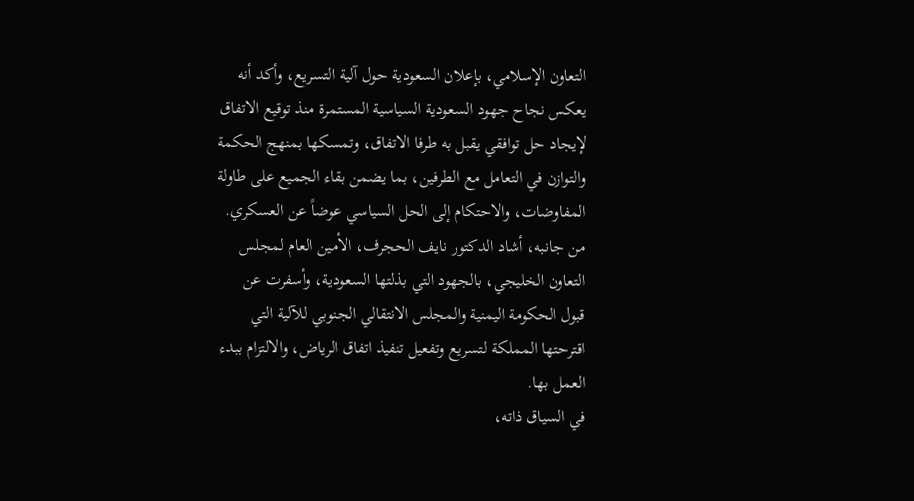التعاون الإسلامي، بإعلان السعودية حول آلية التسريع، وأكد أنه يعكس نجاح جهود السعودية السياسية المستمرة منذ توقيع الاتفاق لإيجاد حل توافقي يقبل به طرفا الاتفاق، وتمسكها بمنهج الحكمة والتوازن في التعامل مع الطرفين، بما يضمن بقاء الجميع على طاولة المفاوضات، والاحتكام إلى الحل السياسي عوضاً عن العسكري.
من جانبه، أشاد الدكتور نايف الحجرف، الأمين العام لمجلس التعاون الخليجي، بالجهود التي بذلتها السعودية، وأسفرت عن قبول الحكومة اليمنية والمجلس الانتقالي الجنوبي للآلية التي اقترحتها المملكة لتسريع وتفعيل تنفيذ اتفاق الرياض، والالتزام ببدء العمل بها.
في السياق ذاته،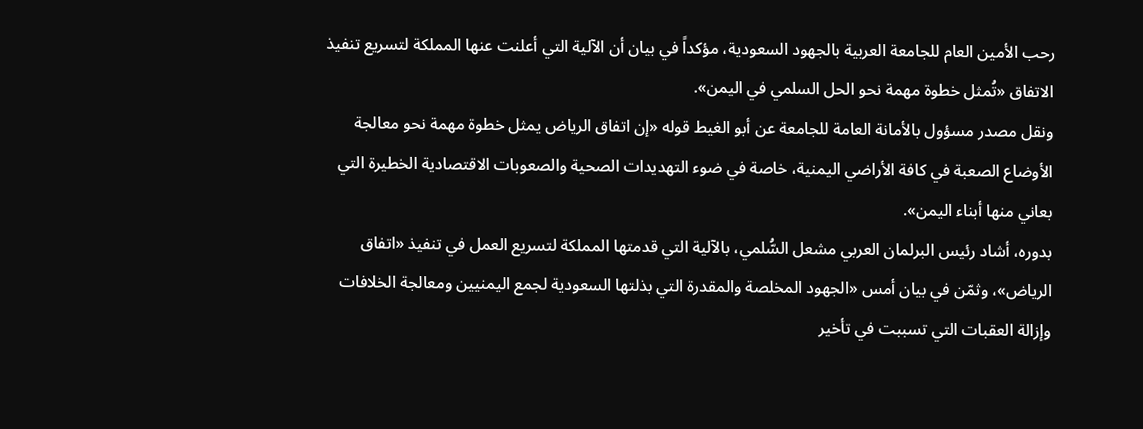رحب الأمين العام للجامعة العربية بالجهود السعودية، مؤكداً في بيان أن الآلية التي أعلنت عنها المملكة لتسريع تنفيذ الاتفاق «تُمثل خطوة مهمة نحو الحل السلمي في اليمن».
ونقل مصدر مسؤول بالأمانة العامة للجامعة عن أبو الغيط قوله «إن اتفاق الرياض يمثل خطوة مهمة نحو معالجة الأوضاع الصعبة في كافة الأراضي اليمنية، خاصة في ضوء التهديدات الصحية والصعوبات الاقتصادية الخطيرة التي بعاني منها أبناء اليمن».
بدوره، أشاد رئيس البرلمان العربي مشعل السُّلمي، بالآلية التي قدمتها المملكة لتسريع العمل في تنفيذ «اتفاق الرياض»، وثمّن في بيان أمس «الجهود المخلصة والمقدرة التي بذلتها السعودية لجمع اليمنيين ومعالجة الخلافات وإزالة العقبات التي تسببت في تأخير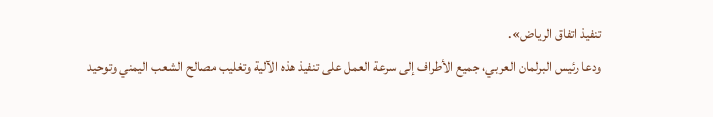تنفيذ اتفاق الرياض».
ودعا رئيس البرلمان العربي، جميع الأطراف إلى سرعة العمل على تنفيذ هذه الآلية وتغليب مصالح الشعب اليمني وتوحيد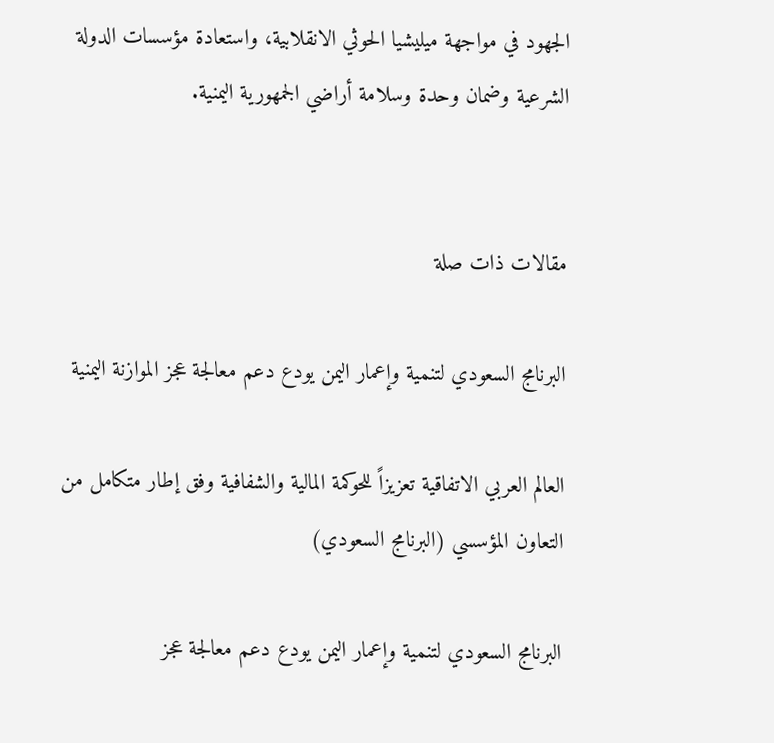الجهود في مواجهة ميليشيا الحوثي الانقلابية، واستعادة مؤسسات الدولة الشرعية وضمان وحدة وسلامة أراضي الجمهورية اليمنية.


مقالات ذات صلة

البرنامج السعودي لتنمية وإعمار اليمن يودع دعم معالجة عجز الموازنة اليمنية

العالم العربي الاتفاقية تعزيزاً للحوكمة المالية والشفافية وفق إطار متكامل من التعاون المؤسسي (البرنامج السعودي)

البرنامج السعودي لتنمية وإعمار اليمن يودع دعم معالجة عجز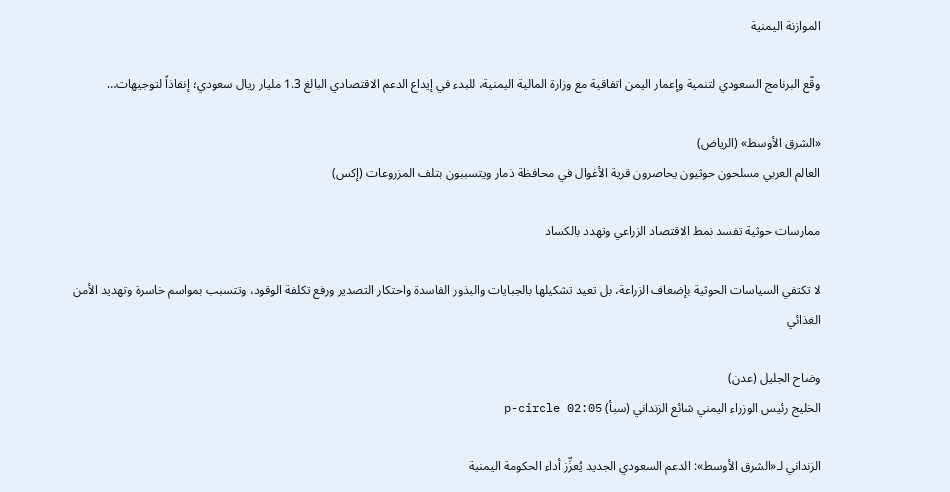الموازنة اليمنية

وقّع البرنامج السعودي لتنمية وإعمار اليمن اتفاقية مع وزارة المالية اليمنية، للبدء في إيداع الدعم الاقتصادي البالغ 1.3 مليار ريال سعودي؛ إنفاذاً لتوجيهات…

«الشرق الأوسط» (الرياض)
العالم العربي مسلحون حوثيون يحاصرون قرية الأغوال في محافظة ذمار ويتسببون بتلف المزروعات (إكس)

ممارسات حوثية تفسد نمط الاقتصاد الزراعي وتهدد بالكساد

لا تكتفي السياسات الحوثية بإضعاف الزراعة، بل تعيد تشكيلها بالجبايات والبذور الفاسدة واحتكار التصدير ورفع تكلفة الوقود، وتتسبب بمواسم خاسرة وتهديد الأمن الغذائي

وضاح الجليل (عدن)
الخليج رئيس الوزراء اليمني شائع الزنداني (سبأ) p-circle 02:05

الزنداني لـ«الشرق الأوسط»: الدعم السعودي الجديد يُعزِّز أداء الحكومة اليمنية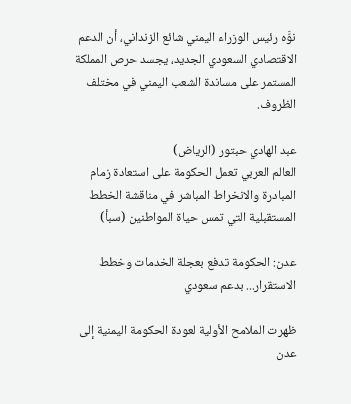نوَّه رئيس الوزراء اليمني شائع الزنداني، أن الدعم الاقتصادي السعودي الجديد، يجسد حرص المملكة المستمر على مساندة الشعب اليمني في مختلف الظروف.

عبد الهادي حبتور (الرياض)
العالم العربي تعمل الحكومة على استعادة زمام المبادرة والانخراط المباشر في مناقشة الخطط المستقبلية التي تمس حياة المواطنين (سبأ)

عدن: الحكومة تدفع بعجلة الخدمات وخطط الاستقرار... بدعم سعودي

ظهرت الملامح الأولية لعودة الحكومة اليمنية إلى عدن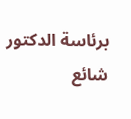برئاسة الدكتور شائع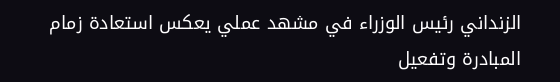الزنداني رئيس الوزراء في مشهد عملي يعكس استعادة زمام المبادرة وتفعيل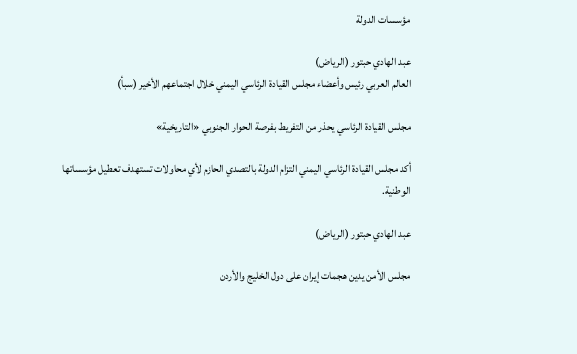مؤسسات الدولة

عبد الهادي حبتور (الرياض)
العالم العربي رئيس وأعضاء مجلس القيادة الرئاسي اليمني خلال اجتماعهم الأخير (سبأ)

مجلس القيادة الرئاسي يحذر من التفريط بفرصة الحوار الجنوبي «التاريخية»

أكد مجلس القيادة الرئاسي اليمني التزام الدولة بالتصدي الحازم لأي محاولات تستهدف تعطيل مؤسساتها الوطنية.

عبد الهادي حبتور (الرياض)

مجلس الأمن يدين هجمات إيران على دول الخليج والأردن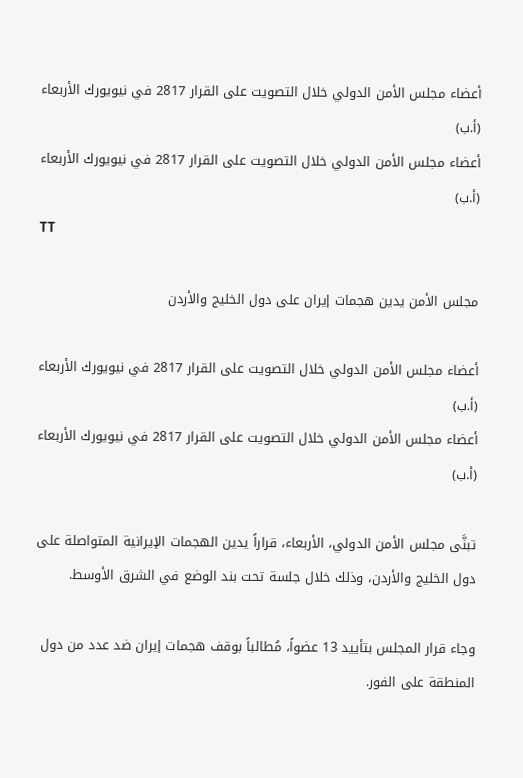أعضاء مجلس الأمن الدولي خلال التصويت على القرار 2817 في نيويورك الأربعاء (أ.ب)
أعضاء مجلس الأمن الدولي خلال التصويت على القرار 2817 في نيويورك الأربعاء (أ.ب)
TT

مجلس الأمن يدين هجمات إيران على دول الخليج والأردن

أعضاء مجلس الأمن الدولي خلال التصويت على القرار 2817 في نيويورك الأربعاء (أ.ب)
أعضاء مجلس الأمن الدولي خلال التصويت على القرار 2817 في نيويورك الأربعاء (أ.ب)

تبنَّى مجلس الأمن الدولي، الأربعاء، قراراً يدين الهجمات الإيرانية المتواصلة على دول الخليج والأردن، وذلك خلال جلسة تحت بند الوضع في الشرق الأوسط.

وجاء قرار المجلس بتأييد 13 عضواً، مُطالباً بوقف هجمات إيران ضد عدد من دول المنطقة على الفور.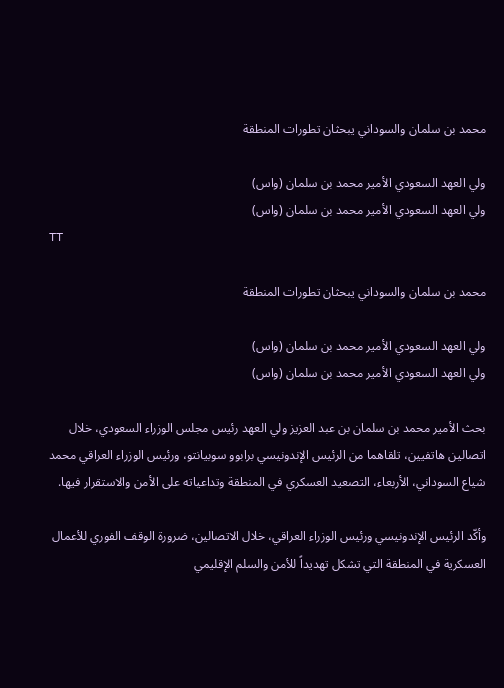محمد بن سلمان والسوداني يبحثان تطورات المنطقة

ولي العهد السعودي الأمير محمد بن سلمان (واس)
ولي العهد السعودي الأمير محمد بن سلمان (واس)
TT

محمد بن سلمان والسوداني يبحثان تطورات المنطقة

ولي العهد السعودي الأمير محمد بن سلمان (واس)
ولي العهد السعودي الأمير محمد بن سلمان (واس)

بحث الأمير محمد بن سلمان بن عبد العزيز ولي العهد رئيس مجلس الوزراء السعودي، خلال اتصالين هاتفيين، تلقاهما من الرئيس الإندونيسي برابوو سوبيانتو، ورئيس الوزراء العراقي محمد شياع السوداني، الأربعاء، التصعيد العسكري في المنطقة وتداعياته على الأمن والاستقرار فيها.

وأكّد الرئيس الإندونيسي ورئيس الوزراء العراقي، خلال الاتصالين، ضرورة الوقف الفوري للأعمال العسكرية في المنطقة التي تشكل تهديداً للأمن والسلم الإقليمي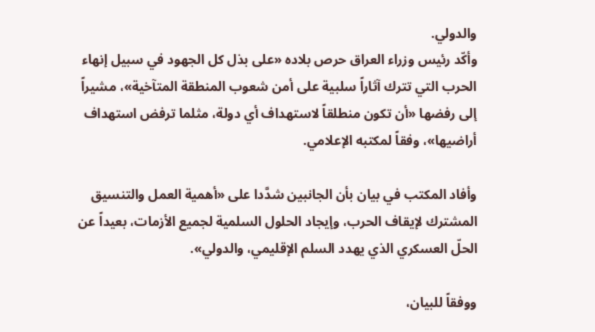والدولي.
وأكّد رئيس وزراء العراق حرص بلاده «على بذل كل الجهود في سبيل إنهاء الحرب التي تترك آثاراً سلبية على أمن شعوب المنطقة المتآخية»، مشيراً إلى رفضها «أن تكون منطلقاً لاستهداف أي دولة، مثلما ترفض استهداف أراضيها»، وفقاً لمكتبه الإعلامي.

وأفاد المكتب في بيان بأن الجانبين شدَّدا على «أهمية العمل والتنسيق المشترك لإيقاف الحرب، وإيجاد الحلول السلمية لجميع الأزمات، بعيداً عن الحلّ العسكري الذي يهدد السلم الإقليمي، والدولي».

ووفقاً للبيان،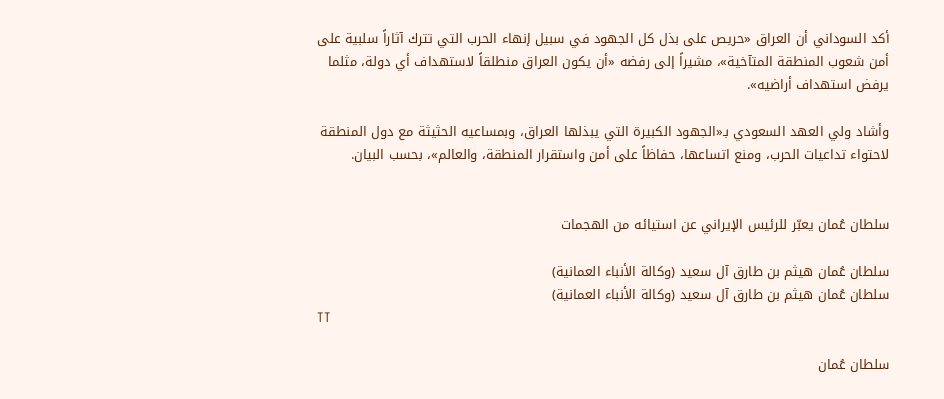أكد السوداني أن العراق «حريص على بذل كل الجهود في سبيل إنهاء الحرب التي تترك آثاراً سلبية على أمن شعوب المنطقة المتآخية»، مشيراً إلى رفضه «أن يكون العراق منطلقاً لاستهداف أي دولة، مثلما يرفض استهداف أراضيه».

وأشاد ولي العهد السعودي بـ«الجهود الكبيرة التي يبذلها العراق، وبمساعيه الحثيثة مع دول المنطقة لاحتواء تداعيات الحرب، ومنع اتساعها، حفاظاً على أمن واستقرار المنطقة، والعالم»، بحسب البيان.


سلطان عُمان يعبّر للرئيس الإيراني عن استيائه من الهجمات

سلطان ‌عُمان هيثم بن طارق آل سعيد (وكالة الأنباء العمانية)
سلطان ‌عُمان هيثم بن طارق آل سعيد (وكالة الأنباء العمانية)
TT

سلطان عُمان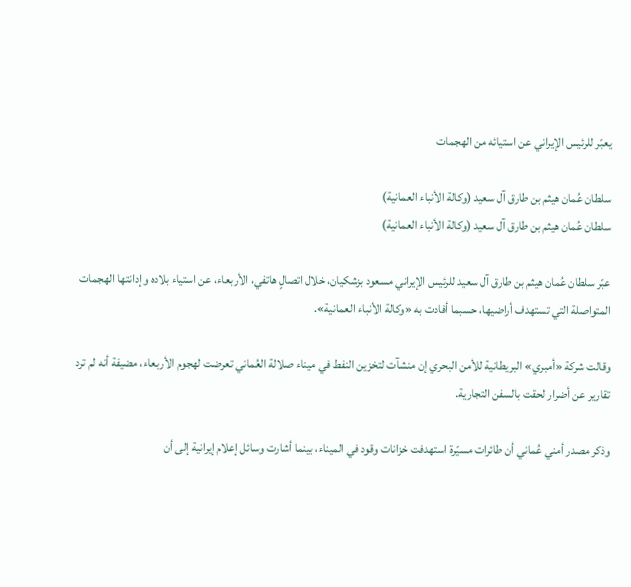يعبّر للرئيس الإيراني عن استيائه من الهجمات

سلطان ‌عُمان هيثم بن طارق آل سعيد (وكالة الأنباء العمانية)
سلطان ‌عُمان هيثم بن طارق آل سعيد (وكالة الأنباء العمانية)

عبّر سلطان ‌عُمان هيثم بن طارق آل سعيد للرئيس ‌الإيراني ‌مسعود بزشكيان، ‌خلال اتصالٍ ‌هاتفي، الأربعاء، عن ‌استياء بلاده وإدانتها الهجمات المتواصلة التي تستهدف أراضيها، حسبما أفادت به «وكالة الأنباء العمانية».

وقالت شركة «أمبري» البريطانية للأمن البحري إن منشآت لتخزين النفط في ميناء صلالة ‌العُماني تعرضت ‌لهجوم الأربعاء، مضيفة أنه لم ترد تقارير ‌عن ‌أضرار لحقت بالسفن ‌التجارية.

وذكر مصدر أمني عُماني أن طائرات مسيّرة استهدفت خزانات وقود في الميناء، بينما أشارت وسائل ‌إعلام إيرانية إلى أن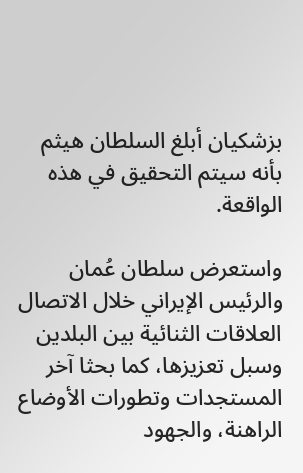بزشكيان أبلغ السلطان ‌هيثم بأنه سيتم التحقيق في هذه الواقعة.

واستعرض سلطان عُمان والرئيس الإيراني خلال الاتصال العلاقات الثنائية بين البلدين وسبل تعزيزها، كما بحثا آخر المستجدات وتطورات الأوضاع الراهنة، والجهود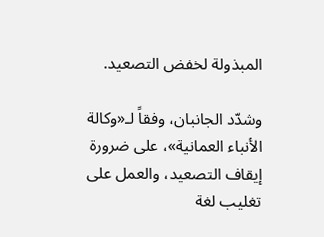المبذولة لخفض التصعيد.

وشدّد الجانبان، وفقاً لـ«وكالة الأنباء العمانية»، على ضرورة إيقاف التصعيد، والعمل على تغليب لغة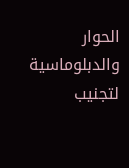الحوار والدبلوماسية لتجنيب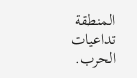المنطقة تداعيات الحرب.